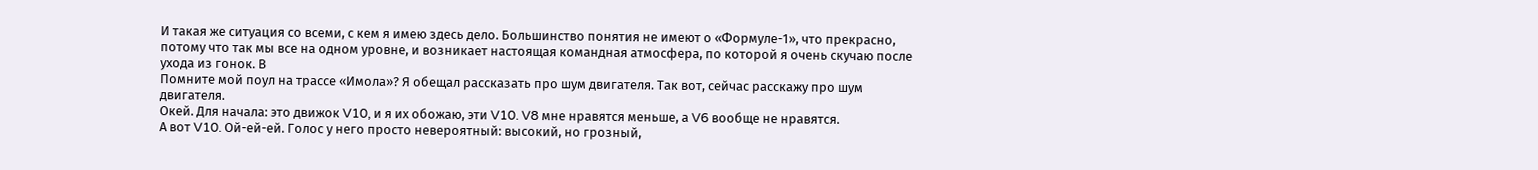И такая же ситуация со всеми, с кем я имею здесь дело. Большинство понятия не имеют о «Формуле-1», что прекрасно, потому что так мы все на одном уровне, и возникает настоящая командная атмосфера, по которой я очень скучаю после ухода из гонок. В
Помните мой поул на трассе «Имола»? Я обещал рассказать про шум двигателя. Так вот, сейчас расскажу про шум двигателя.
Окей. Для начала: это движок V10, и я их обожаю, эти V10. V8 мне нравятся меньше, а V6 вообще не нравятся.
А вот V10. Ой-ей-ей. Голос у него просто невероятный: высокий, но грозный,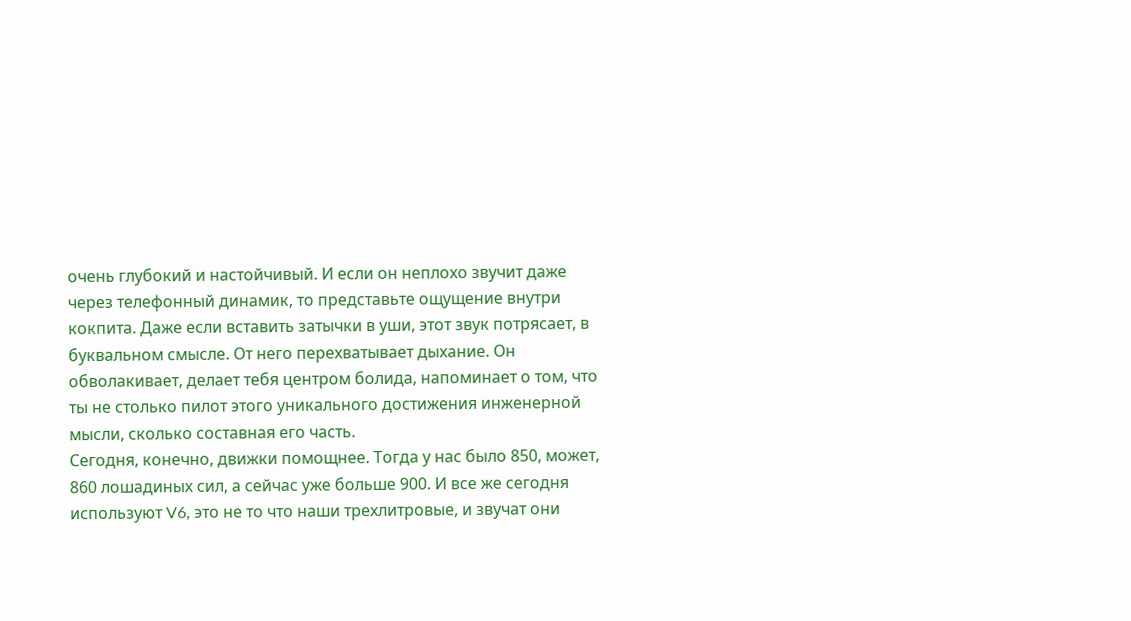очень глубокий и настойчивый. И если он неплохо звучит даже через телефонный динамик, то представьте ощущение внутри кокпита. Даже если вставить затычки в уши, этот звук потрясает, в буквальном смысле. От него перехватывает дыхание. Он обволакивает, делает тебя центром болида, напоминает о том, что ты не столько пилот этого уникального достижения инженерной мысли, сколько составная его часть.
Сегодня, конечно, движки помощнее. Тогда у нас было 850, может, 860 лошадиных сил, а сейчас уже больше 900. И все же сегодня используют V6, это не то что наши трехлитровые, и звучат они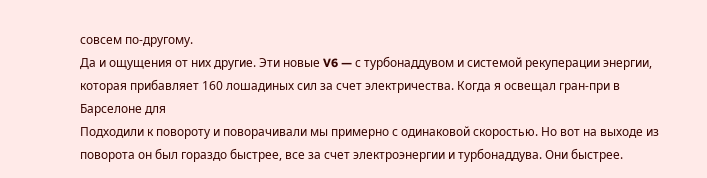совсем по-другому.
Да и ощущения от них другие. Эти новые V6 — с турбонаддувом и системой рекуперации энергии, которая прибавляет 160 лошадиных сил за счет электричества. Когда я освещал гран-при в Барселоне для
Подходили к повороту и поворачивали мы примерно с одинаковой скоростью. Но вот на выходе из поворота он был гораздо быстрее, все за счет электроэнергии и турбонаддува. Они быстрее.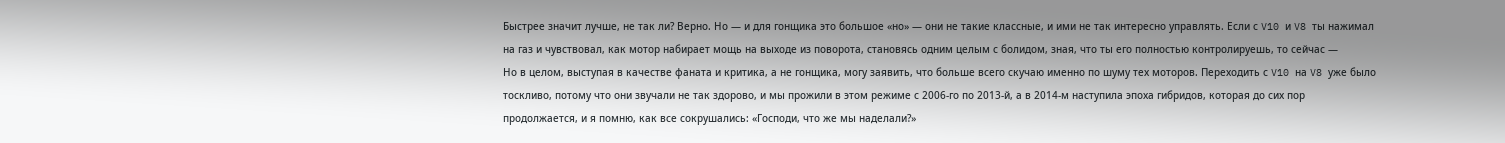Быстрее значит лучше, не так ли? Верно. Но — и для гонщика это большое «но» — они не такие классные, и ими не так интересно управлять. Если с V10 и V8 ты нажимал на газ и чувствовал, как мотор набирает мощь на выходе из поворота, становясь одним целым с болидом, зная, что ты его полностью контролируешь, то сейчас —
Но в целом, выступая в качестве фаната и критика, а не гонщика, могу заявить, что больше всего скучаю именно по шуму тех моторов. Переходить с V10 на V8 уже было тоскливо, потому что они звучали не так здорово, и мы прожили в этом режиме с 2006-го по 2013-й, а в 2014-м наступила эпоха гибридов, которая до сих пор продолжается, и я помню, как все сокрушались: «Господи, что же мы наделали?»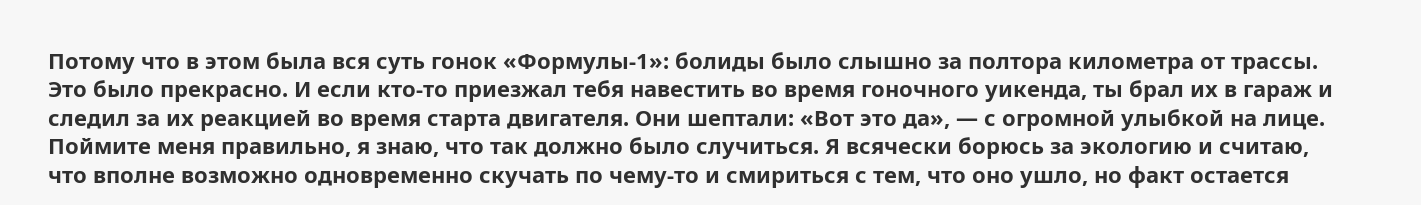Потому что в этом была вся суть гонок «Формулы-1»: болиды было слышно за полтора километра от трассы. Это было прекрасно. И если кто-то приезжал тебя навестить во время гоночного уикенда, ты брал их в гараж и следил за их реакцией во время старта двигателя. Они шептали: «Вот это да», — с огромной улыбкой на лице.
Поймите меня правильно, я знаю, что так должно было случиться. Я всячески борюсь за экологию и считаю, что вполне возможно одновременно скучать по чему-то и смириться с тем, что оно ушло, но факт остается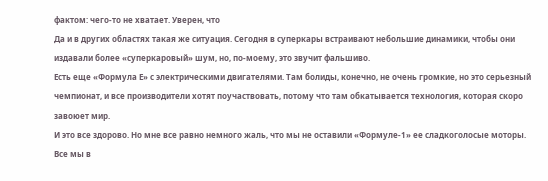фактом: чего-то не хватает. Уверен, что
Да и в других областях такая же ситуация. Сегодня в суперкары встраивают небольшие динамики, чтобы они издавали более «суперкаровый» шум, но, по-моему, это звучит фальшиво.
Есть еще «Формула Е» с электрическими двигателями. Там болиды, конечно, не очень громкие, но это серьезный чемпионат, и все производители хотят поучаствовать, потому что там обкатывается технология, которая скоро завоюет мир.
И это все здорово. Но мне все равно немного жаль, что мы не оставили «Формуле-1» ее сладкоголосые моторы.
Все мы в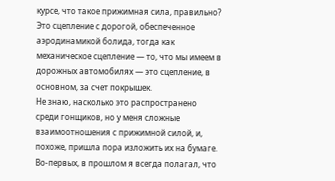курсе, что такое прижимная сила, правильно? Это сцепление с дорогой, обеспеченное аэродинамикой болида, тогда как механическое сцепление — то, что мы имеем в дорожных автомобилях — это сцепление, в основном, за счет покрышек.
Не знаю, насколько это распространено среди гонщиков, но у меня сложные взаимоотношения с прижимной силой, и, похоже, пришла пора изложить их на бумаге.
Во-первых, в прошлом я всегда полагал, что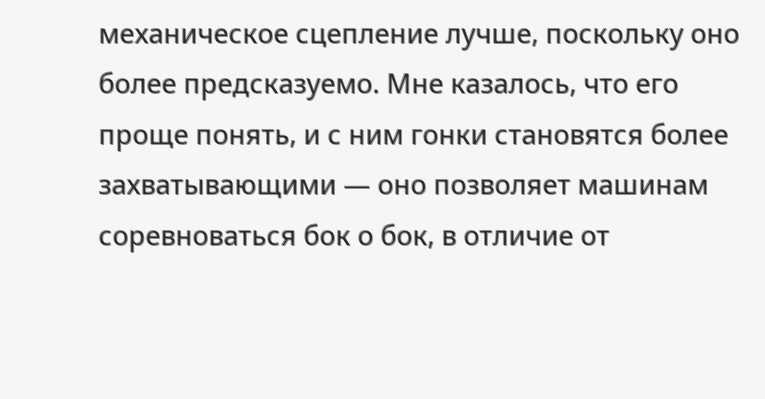механическое сцепление лучше, поскольку оно более предсказуемо. Мне казалось, что его проще понять, и с ним гонки становятся более захватывающими — оно позволяет машинам соревноваться бок о бок, в отличие от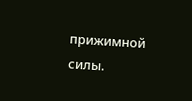прижимной силы.